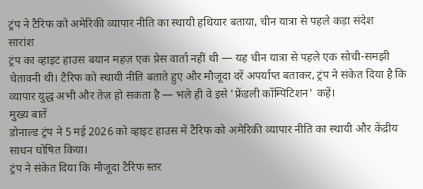ट्रंप ने टैरिफ को अमेरिकी व्यापार नीति का स्थायी हथियार बताया, चीन यात्रा से पहले कड़ा संदेश
सारांश
ट्रंप का व्हाइट हाउस बयान महज़ एक प्रेस वार्ता नहीं थी — यह चीन यात्रा से पहले एक सोची-समझी चेतावनी थी। टैरिफ को स्थायी नीति बताते हुए और मौजूदा दरें अपर्याप्त बताकर, ट्रंप ने संकेत दिया है कि व्यापार युद्ध अभी और तेज़ हो सकता है — भले ही वे इसे 'फ्रेंडली कॉम्पिटिशन' कहें।
मुख्य बातें
डोनाल्ड ट्रंप ने 5 मई 2026 को व्हाइट हाउस में टैरिफ को अमेरिकी व्यापार नीति का स्थायी और केंद्रीय साधन घोषित किया।
ट्रंप ने संकेत दिया कि मौजूदा टैरिफ स्तर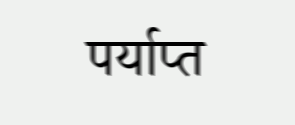पर्याप्त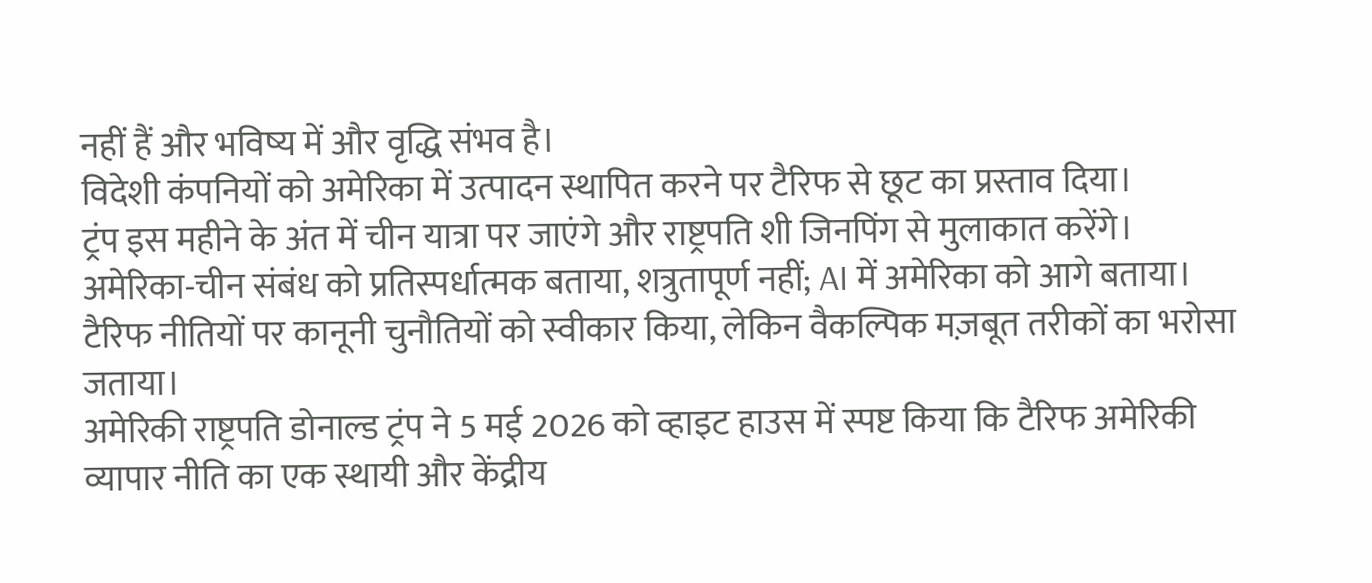नहीं हैं और भविष्य में और वृद्धि संभव है।
विदेशी कंपनियों को अमेरिका में उत्पादन स्थापित करने पर टैरिफ से छूट का प्रस्ताव दिया।
ट्रंप इस महीने के अंत में चीन यात्रा पर जाएंगे और राष्ट्रपति शी जिनपिंग से मुलाकात करेंगे।
अमेरिका-चीन संबंध को प्रतिस्पर्धात्मक बताया, शत्रुतापूर्ण नहीं; AI में अमेरिका को आगे बताया।
टैरिफ नीतियों पर कानूनी चुनौतियों को स्वीकार किया, लेकिन वैकल्पिक मज़बूत तरीकों का भरोसा जताया।
अमेरिकी राष्ट्रपति डोनाल्ड ट्रंप ने 5 मई 2026 को व्हाइट हाउस में स्पष्ट किया कि टैरिफ अमेरिकी व्यापार नीति का एक स्थायी और केंद्रीय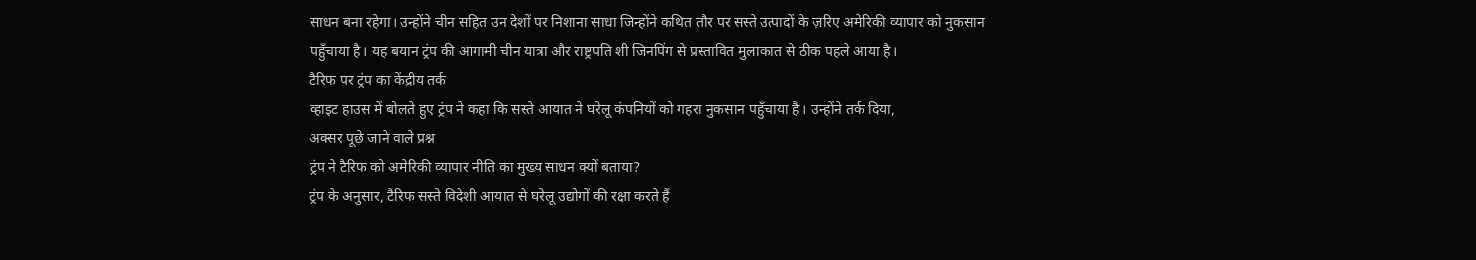साधन बना रहेगा। उन्होंने चीन सहित उन देशों पर निशाना साधा जिन्होंने कथित तौर पर सस्ते उत्पादों के ज़रिए अमेरिकी व्यापार को नुकसान पहुँचाया है। यह बयान ट्रंप की आगामी चीन यात्रा और राष्ट्रपति शी जिनपिंग से प्रस्तावित मुलाकात से ठीक पहले आया है।
टैरिफ पर ट्रंप का केंद्रीय तर्क
व्हाइट हाउस में बोलते हुए ट्रंप ने कहा कि सस्ते आयात ने घरेलू कंपनियों को गहरा नुकसान पहुँचाया है। उन्होंने तर्क दिया,
अक्सर पूछे जाने वाले प्रश्न
ट्रंप ने टैरिफ को अमेरिकी व्यापार नीति का मुख्य साधन क्यों बताया?
ट्रंप के अनुसार, टैरिफ सस्ते विदेशी आयात से घरेलू उद्योगों की रक्षा करते हैं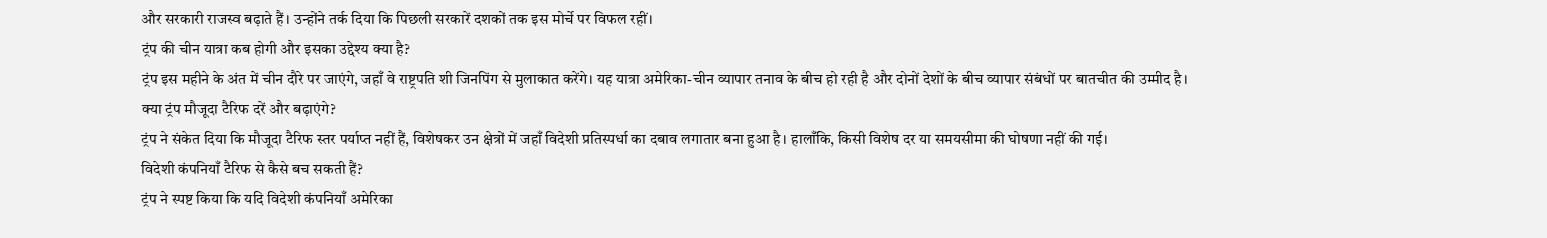और सरकारी राजस्व बढ़ाते हैं। उन्होंने तर्क दिया कि पिछली सरकारें दशकों तक इस मोर्चे पर विफल रहीं।
ट्रंप की चीन यात्रा कब होगी और इसका उद्देश्य क्या है?
ट्रंप इस महीने के अंत में चीन दौरे पर जाएंगे, जहाँ वे राष्ट्रपति शी जिनपिंग से मुलाकात करेंगे। यह यात्रा अमेरिका-चीन व्यापार तनाव के बीच हो रही है और दोनों देशों के बीच व्यापार संबंधों पर बातचीत की उम्मीद है।
क्या ट्रंप मौजूदा टैरिफ दरें और बढ़ाएंगे?
ट्रंप ने संकेत दिया कि मौजूदा टैरिफ स्तर पर्याप्त नहीं हैं, विशेषकर उन क्षेत्रों में जहाँ विदेशी प्रतिस्पर्धा का दबाव लगातार बना हुआ है। हालाँकि, किसी विशेष दर या समयसीमा की घोषणा नहीं की गई।
विदेशी कंपनियाँ टैरिफ से कैसे बच सकती हैं?
ट्रंप ने स्पष्ट किया कि यदि विदेशी कंपनियाँ अमेरिका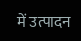में उत्पादन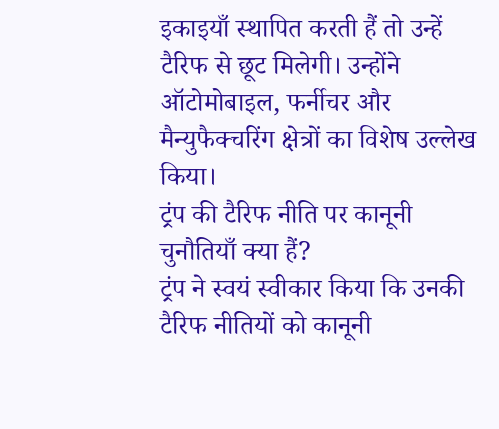इकाइयाँ स्थापित करती हैं तो उन्हें टैरिफ से छूट मिलेगी। उन्होंने ऑटोमोबाइल, फर्नीचर और मैन्युफैक्चरिंग क्षेत्रों का विशेष उल्लेख किया।
ट्रंप की टैरिफ नीति पर कानूनी चुनौतियाँ क्या हैं?
ट्रंप ने स्वयं स्वीकार किया कि उनकी टैरिफ नीतियों को कानूनी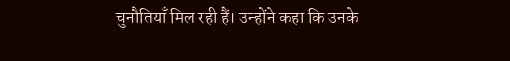चुनौतियाँ मिल रही हैं। उन्होंने कहा कि उनके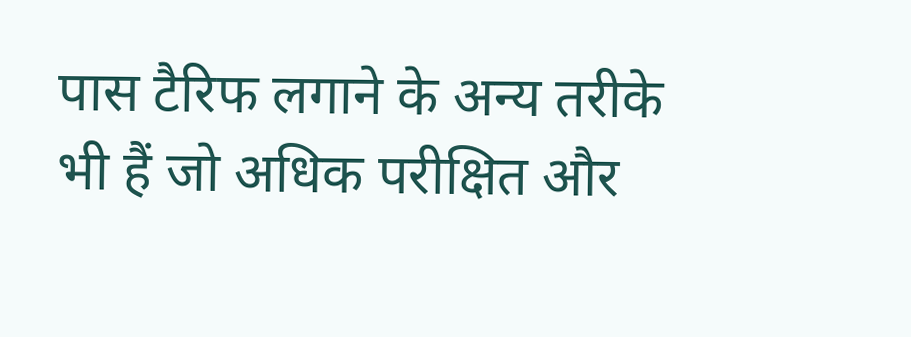पास टैरिफ लगाने के अन्य तरीके भी हैं जो अधिक परीक्षित और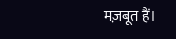मज़बूत हैं।